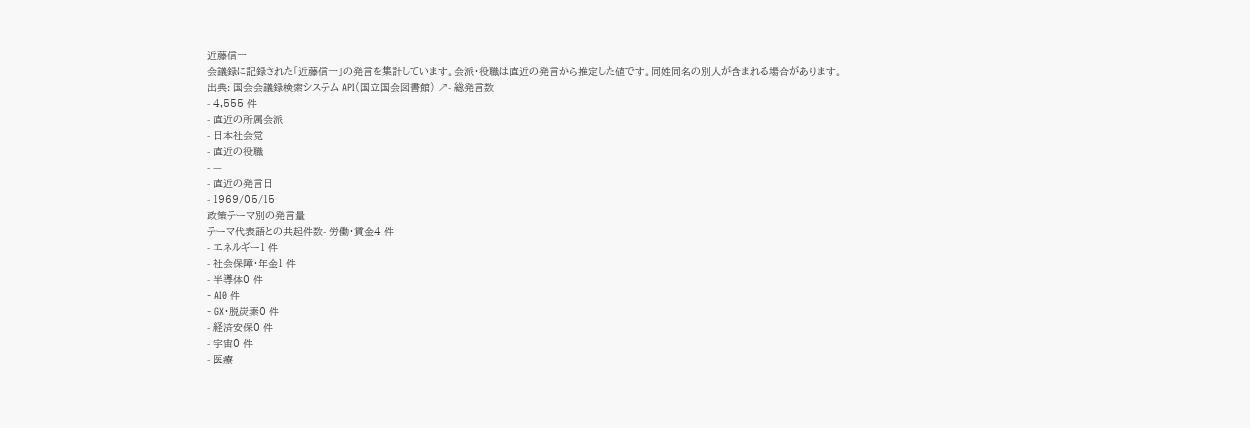近藤信一
会議録に記録された「近藤信一」の発言を集計しています。会派・役職は直近の発言から推定した値です。同姓同名の別人が含まれる場合があります。
出典: 国会会議録検索システム API(国立国会図書館) ↗- 総発言数
- 4,555 件
- 直近の所属会派
- 日本社会党
- 直近の役職
- —
- 直近の発言日
- 1969/05/15
政策テーマ別の発言量
テーマ代表語との共起件数- 労働・賃金4 件
- エネルギー1 件
- 社会保障・年金1 件
- 半導体0 件
- AI0 件
- GX・脱炭素0 件
- 経済安保0 件
- 宇宙0 件
- 医療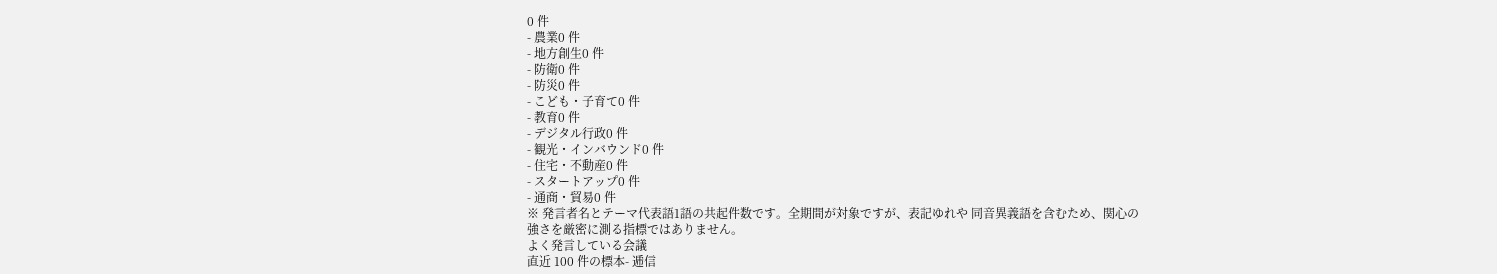0 件
- 農業0 件
- 地方創生0 件
- 防衛0 件
- 防災0 件
- こども・子育て0 件
- 教育0 件
- デジタル行政0 件
- 観光・インバウンド0 件
- 住宅・不動産0 件
- スタートアップ0 件
- 通商・貿易0 件
※ 発言者名とテーマ代表語1語の共起件数です。全期間が対象ですが、表記ゆれや 同音異義語を含むため、関心の強さを厳密に測る指標ではありません。
よく発言している会議
直近 100 件の標本- 逓信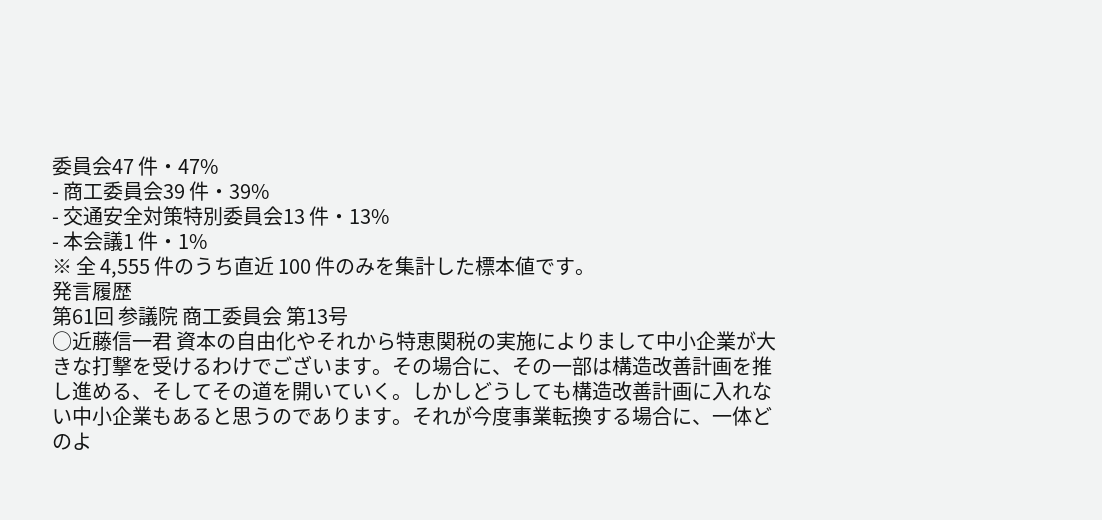委員会47 件・47%
- 商工委員会39 件・39%
- 交通安全対策特別委員会13 件・13%
- 本会議1 件・1%
※ 全 4,555 件のうち直近 100 件のみを集計した標本値です。
発言履歴
第61回 参議院 商工委員会 第13号
○近藤信一君 資本の自由化やそれから特恵関税の実施によりまして中小企業が大きな打撃を受けるわけでございます。その場合に、その一部は構造改善計画を推し進める、そしてその道を開いていく。しかしどうしても構造改善計画に入れない中小企業もあると思うのであります。それが今度事業転換する場合に、一体どのよ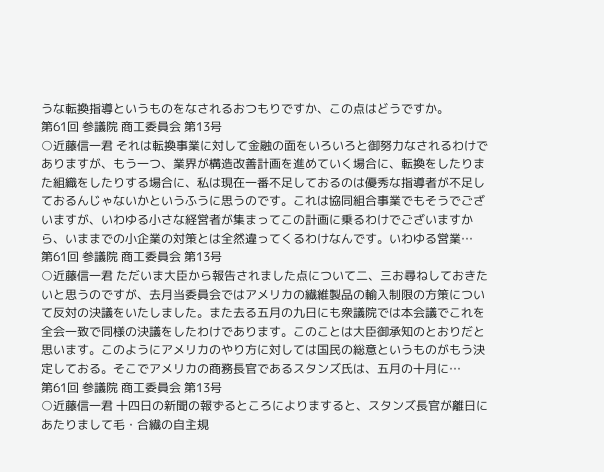うな転換指導というものをなされるおつもりですか、この点はどうですか。
第61回 参議院 商工委員会 第13号
○近藤信一君 それは転換事業に対して金融の面をいろいろと御努力なされるわけでありますが、もう一つ、業界が構造改善計画を進めていく場合に、転換をしたりまた組織をしたりする場合に、私は現在一番不足しておるのは優秀な指導者が不足しておるんじゃないかというふうに思うのです。これは協同組合事業でもそうでございますが、いわゆる小さな経営者が集まってこの計画に乗るわけでございますから、いままでの小企業の対策とは全然違ってくるわけなんです。いわゆる営業…
第61回 参議院 商工委員会 第13号
○近藤信一君 ただいま大臣から報告されました点について二、三お尋ねしておきたいと思うのですが、去月当委員会ではアメリカの繊維製品の輸入制限の方策について反対の決議をいたしました。また去る五月の九日にも衆議院では本会議でこれを全会一致で同様の決議をしたわけであります。このことは大臣御承知のとおりだと思います。このようにアメリカのやり方に対しては国民の総意というものがもう決定しておる。そこでアメリカの商務長官であるスタンズ氏は、五月の十月に…
第61回 参議院 商工委員会 第13号
○近藤信一君 十四日の新聞の報ずるところによりますると、スタンズ長官が離日にあたりまして毛・合繊の自主規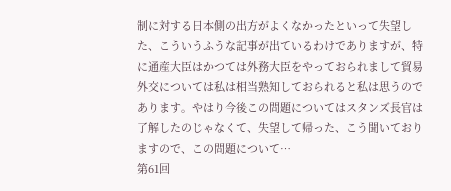制に対する日本側の出方がよくなかったといって失望した、こういうふうな記事が出ているわけでありますが、特に通産大臣はかつては外務大臣をやっておられまして貿易外交については私は相当熟知しておられると私は思うのであります。やはり今後この問題についてはスタンズ長官は了解したのじゃなくて、失望して帰った、こう聞いておりますので、この問題について…
第61回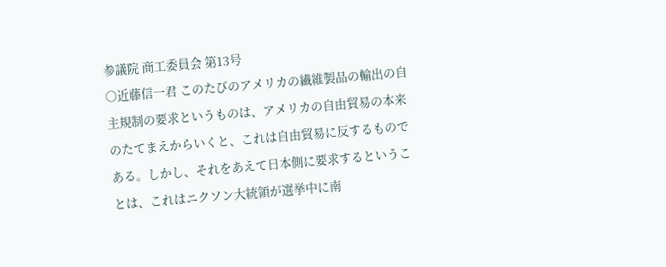参議院 商工委員会 第13号
○近藤信一君 このたびのアメリカの繊維製品の輸出の自主規制の要求というものは、アメリカの自由貿易の本来のたてまえからいくと、これは自由貿易に反するものである。しかし、それをあえて日本側に要求するということは、これはニクソン大統領が選挙中に南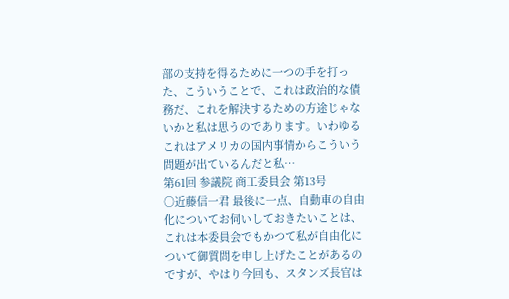部の支持を得るために一つの手を打った、こういうことで、これは政治的な債務だ、これを解決するための方途じゃないかと私は思うのであります。いわゆるこれはアメリカの国内事情からこういう問題が出ているんだと私…
第61回 参議院 商工委員会 第13号
○近藤信一君 最後に一点、自動車の自由化についてお伺いしておきたいことは、これは本委員会でもかつて私が自由化について御質問を申し上げたことがあるのですが、やはり今回も、スタンズ長官は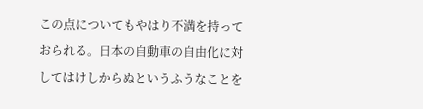この点についてもやはり不満を持っておられる。日本の自動車の自由化に対してはけしからぬというふうなことを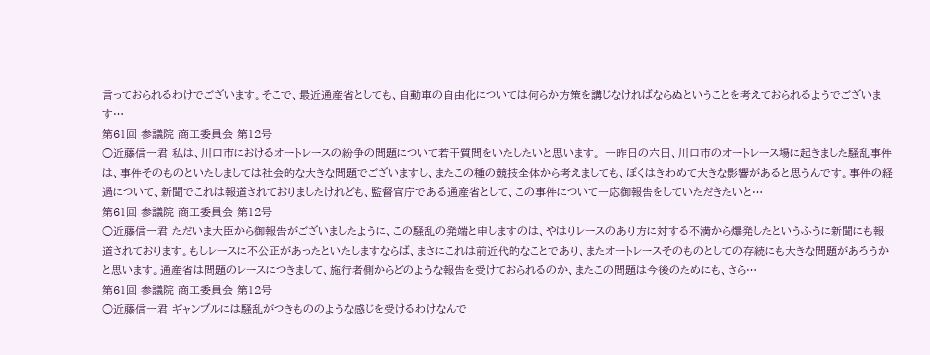言っておられるわけでございます。そこで、最近通産省としても、自動車の自由化については何らか方策を講じなければならぬということを考えておられるようでございます…
第61回 参議院 商工委員会 第12号
○近藤信一君 私は、川口市におけるオートレースの紛争の問題について若干質問をいたしたいと思います。 一昨日の六日、川口市のオートレース場に起きました騒乱事件は、事件そのものといたしましては社会的な大きな問題でございますし、またこの種の競技全体から考えましても、ぼくはきわめて大きな影響があると思うんです。事件の経過について、新聞でこれは報道されておりましたけれども、監督官庁である通産省として、この事件について一応御報告をしていただきたいと…
第61回 参議院 商工委員会 第12号
○近藤信一君 ただいま大臣から御報告がございましたように、この騒乱の発端と申しますのは、やはりレースのあり方に対する不満から爆発したというふうに新聞にも報道されております。もしレースに不公正があったといたしますならば、まさにこれは前近代的なことであり、またオートレースそのものとしての存続にも大きな問題があろうかと思います。通産省は問題のレースにつきまして、施行者側からどのような報告を受けておられるのか、またこの問題は今後のためにも、さら…
第61回 参議院 商工委員会 第12号
○近藤信一君 ギャンブルには騒乱がつきもののような感じを受けるわけなんで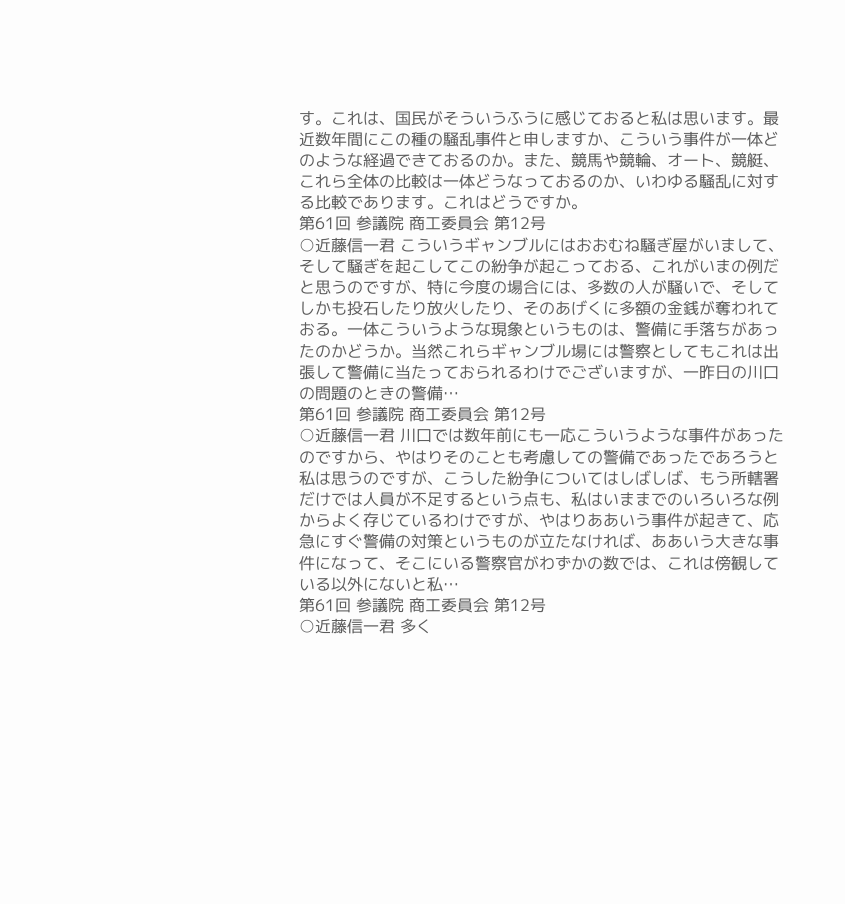す。これは、国民がそういうふうに感じておると私は思います。最近数年間にこの種の騒乱事件と申しますか、こういう事件が一体どのような経過できておるのか。また、競馬や競輪、オート、競艇、これら全体の比較は一体どうなっておるのか、いわゆる騒乱に対する比較であります。これはどうですか。
第61回 参議院 商工委員会 第12号
○近藤信一君 こういうギャンブルにはおおむね騒ぎ屋がいまして、そして騒ぎを起こしてこの紛争が起こっておる、これがいまの例だと思うのですが、特に今度の場合には、多数の人が騒いで、そしてしかも投石したり放火したり、そのあげくに多額の金銭が奪われておる。一体こういうような現象というものは、警備に手落ちがあったのかどうか。当然これらギャンブル場には警察としてもこれは出張して警備に当たっておられるわけでございますが、一昨日の川口の問題のときの警備…
第61回 参議院 商工委員会 第12号
○近藤信一君 川口では数年前にも一応こういうような事件があったのですから、やはりそのことも考慮しての警備であったであろうと私は思うのですが、こうした紛争についてはしばしば、もう所轄署だけでは人員が不足するという点も、私はいままでのいろいろな例からよく存じているわけですが、やはりああいう事件が起きて、応急にすぐ警備の対策というものが立たなければ、ああいう大きな事件になって、そこにいる警察官がわずかの数では、これは傍観している以外にないと私…
第61回 参議院 商工委員会 第12号
○近藤信一君 多く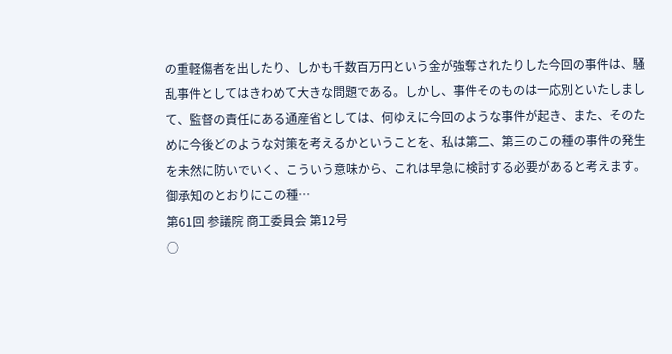の重軽傷者を出したり、しかも千数百万円という金が強奪されたりした今回の事件は、騒乱事件としてはきわめて大きな問題である。しかし、事件そのものは一応別といたしまして、監督の責任にある通産省としては、何ゆえに今回のような事件が起き、また、そのために今後どのような対策を考えるかということを、私は第二、第三のこの種の事件の発生を未然に防いでいく、こういう意味から、これは早急に検討する必要があると考えます。御承知のとおりにこの種…
第61回 参議院 商工委員会 第12号
○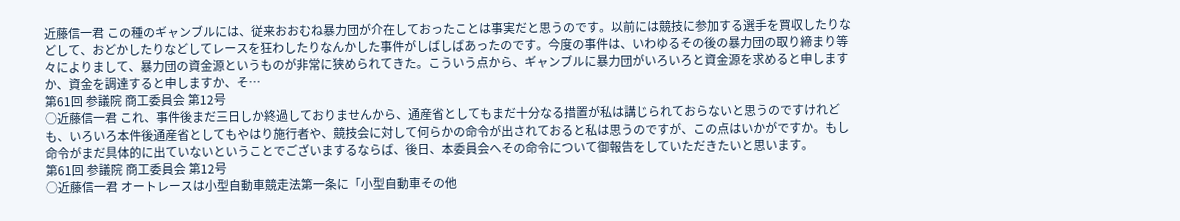近藤信一君 この種のギャンブルには、従来おおむね暴力団が介在しておったことは事実だと思うのです。以前には競技に参加する選手を買収したりなどして、おどかしたりなどしてレースを狂わしたりなんかした事件がしばしばあったのです。今度の事件は、いわゆるその後の暴力団の取り締まり等々によりまして、暴力団の資金源というものが非常に狭められてきた。こういう点から、ギャンブルに暴力団がいろいろと資金源を求めると申しますか、資金を調達すると申しますか、そ…
第61回 参議院 商工委員会 第12号
○近藤信一君 これ、事件後まだ三日しか終過しておりませんから、通産省としてもまだ十分なる措置が私は講じられておらないと思うのですけれども、いろいろ本件後通産省としてもやはり施行者や、競技会に対して何らかの命令が出されておると私は思うのですが、この点はいかがですか。もし命令がまだ具体的に出ていないということでございまするならば、後日、本委員会へその命令について御報告をしていただきたいと思います。
第61回 参議院 商工委員会 第12号
○近藤信一君 オートレースは小型自動車競走法第一条に「小型自動車その他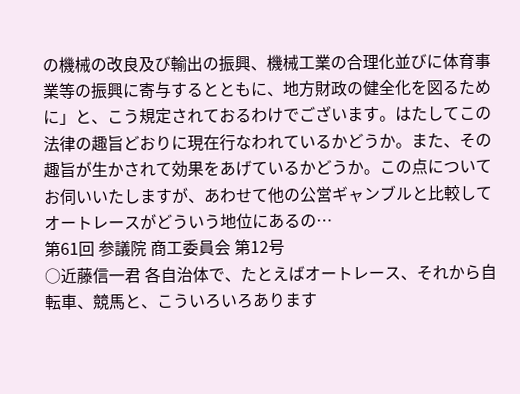の機械の改良及び輸出の振興、機械工業の合理化並びに体育事業等の振興に寄与するとともに、地方財政の健全化を図るために」と、こう規定されておるわけでございます。はたしてこの法律の趣旨どおりに現在行なわれているかどうか。また、その趣旨が生かされて効果をあげているかどうか。この点についてお伺いいたしますが、あわせて他の公営ギャンブルと比較してオートレースがどういう地位にあるの…
第61回 参議院 商工委員会 第12号
○近藤信一君 各自治体で、たとえばオートレース、それから自転車、競馬と、こういろいろあります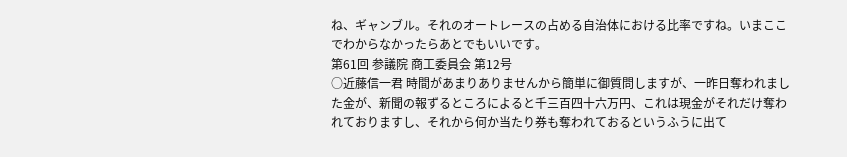ね、ギャンブル。それのオートレースの占める自治体における比率ですね。いまここでわからなかったらあとでもいいです。
第61回 参議院 商工委員会 第12号
○近藤信一君 時間があまりありませんから簡単に御質問しますが、一昨日奪われました金が、新聞の報ずるところによると千三百四十六万円、これは現金がそれだけ奪われておりますし、それから何か当たり券も奪われておるというふうに出て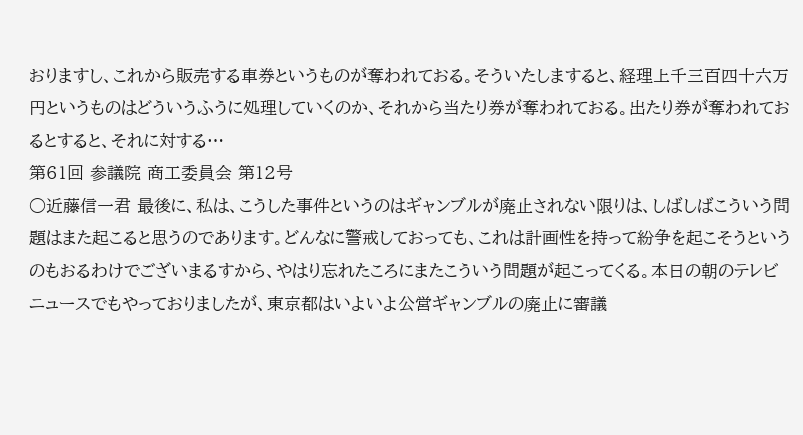おりますし、これから販売する車券というものが奪われておる。そういたしますると、経理上千三百四十六万円というものはどういうふうに処理していくのか、それから当たり券が奪われておる。出たり券が奪われておるとすると、それに対する…
第61回 参議院 商工委員会 第12号
○近藤信一君 最後に、私は、こうした事件というのはギャンブルが廃止されない限りは、しばしばこういう問題はまた起こると思うのであります。どんなに警戒しておっても、これは計画性を持って紛争を起こそうというのもおるわけでございまるすから、やはり忘れたころにまたこういう問題が起こってくる。本日の朝のテレビニュースでもやっておりましたが、東京都はいよいよ公営ギャンブルの廃止に審議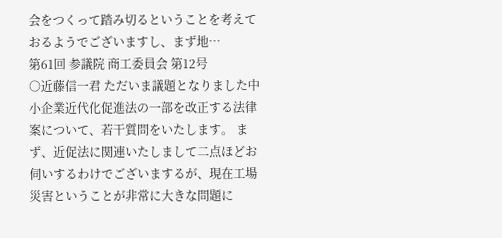会をつくって踏み切るということを考えておるようでございますし、まず地…
第61回 参議院 商工委員会 第12号
○近藤信一君 ただいま議題となりました中小企業近代化促進法の一部を改正する法律案について、若干質問をいたします。 まず、近促法に関連いたしまして二点ほどお伺いするわけでございまするが、現在工場災害ということが非常に大きな問題に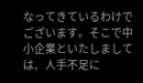なってきているわけでございます。そこで中小企業といたしましては、人手不足に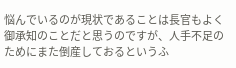悩んでいるのが現状であることは長官もよく御承知のことだと思うのですが、人手不足のためにまた倒産しておるというふ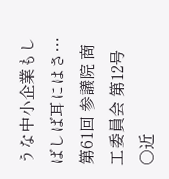うな中小企業もしばしば耳にはさ…
第61回 参議院 商工委員会 第12号
○近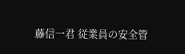藤信一君 従業員の安全管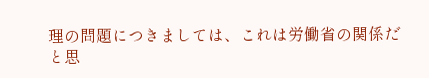理の問題につきましては、これは労働省の関係だと思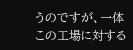うのですが、一体この工場に対する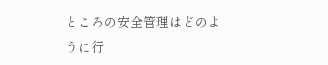ところの安全管理はどのように行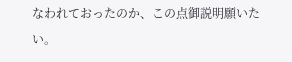なわれておったのか、この点御説明願いたい。